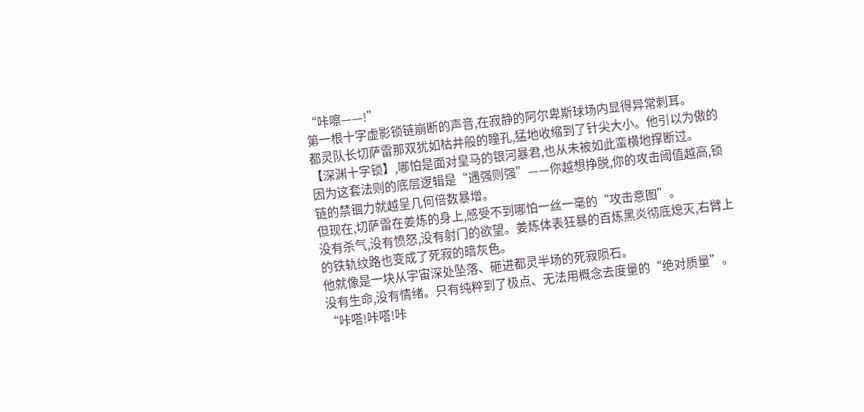“咔嚓——!”
第一根十字虚影锁链崩断的声音,在寂静的阿尔卑斯球场内显得异常刺耳。
都灵队长切萨雷那双犹如枯井般的瞳孔,猛地收缩到了针尖大小。他引以为傲的【深渊十字锁】,哪怕是面对皇马的银河暴君,也从未被如此蛮横地撑断过。
因为这套法则的底层逻辑是“遇强则强”——你越想挣脱,你的攻击阈值越高,锁链的禁锢力就越呈几何倍数暴增。
但现在,切萨雷在姜炼的身上,感受不到哪怕一丝一毫的“攻击意图”。
没有杀气,没有愤怒,没有射门的欲望。姜炼体表狂暴的百炼黑炎彻底熄灭,右臂上的铁轨纹路也变成了死寂的暗灰色。
他就像是一块从宇宙深处坠落、砸进都灵半场的死寂陨石。
没有生命,没有情绪。只有纯粹到了极点、无法用概念去度量的“绝对质量”。
“咔嗒!咔嗒!咔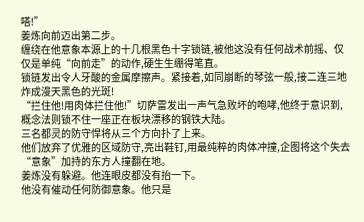嗒!”
姜炼向前迈出第二步。
缠绕在他意象本源上的十几根黑色十字锁链,被他这没有任何战术前摇、仅仅是单纯“向前走”的动作,硬生生绷得笔直。
锁链发出令人牙酸的金属摩擦声。紧接着,如同崩断的琴弦一般,接二连三地炸成漫天黑色的光斑!
“拦住他!用肉体拦住他!”切萨雷发出一声气急败坏的咆哮,他终于意识到,概念法则锁不住一座正在板块漂移的钢铁大陆。
三名都灵的防守悍将从三个方向扑了上来。
他们放弃了优雅的区域防守,亮出鞋钉,用最纯粹的肉体冲撞,企图将这个失去“意象”加持的东方人撞翻在地。
姜炼没有躲避。他连眼皮都没有抬一下。
他没有催动任何防御意象。他只是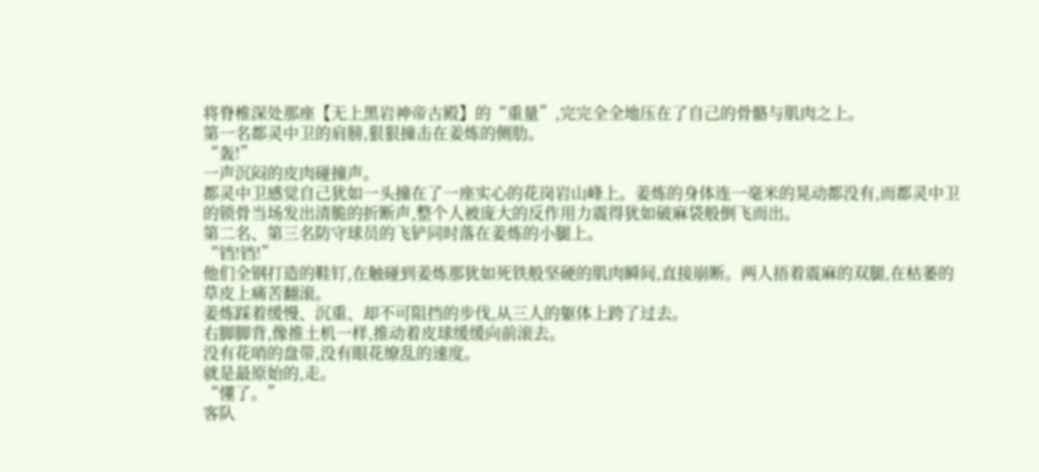将脊椎深处那座【无上黑岩神帝古殿】的“重量”,完完全全地压在了自己的骨骼与肌肉之上。
第一名都灵中卫的肩膀,狠狠撞击在姜炼的侧肋。
“轰!”
一声沉闷的皮肉碰撞声。
都灵中卫感觉自己犹如一头撞在了一座实心的花岗岩山峰上。姜炼的身体连一毫米的晃动都没有,而都灵中卫的锁骨当场发出清脆的折断声,整个人被庞大的反作用力震得犹如破麻袋般倒飞而出。
第二名、第三名防守球员的飞铲同时落在姜炼的小腿上。
“铛!铛!”
他们全钢打造的鞋钉,在触碰到姜炼那犹如死铁般坚硬的肌肉瞬间,直接崩断。两人捂着震麻的双腿,在枯萎的草皮上痛苦翻滚。
姜炼踩着缓慢、沉重、却不可阻挡的步伐,从三人的躯体上跨了过去。
右脚脚背,像推土机一样,推动着皮球缓缓向前滚去。
没有花哨的盘带,没有眼花缭乱的速度。
就是最原始的,走。
“懂了。”
客队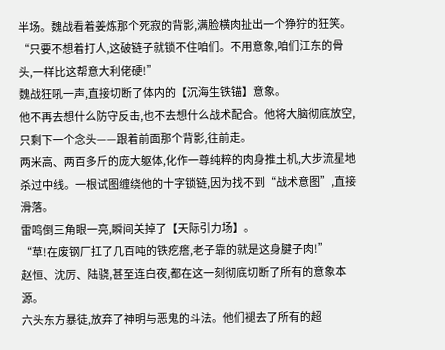半场。魏战看着姜炼那个死寂的背影,满脸横肉扯出一个狰狞的狂笑。
“只要不想着打人,这破链子就锁不住咱们。不用意象,咱们江东的骨头,一样比这帮意大利佬硬!”
魏战狂吼一声,直接切断了体内的【沉海生铁锚】意象。
他不再去想什么防守反击,也不去想什么战术配合。他将大脑彻底放空,只剩下一个念头——跟着前面那个背影,往前走。
两米高、两百多斤的庞大躯体,化作一尊纯粹的肉身推土机,大步流星地杀过中线。一根试图缠绕他的十字锁链,因为找不到“战术意图”,直接滑落。
雷鸣倒三角眼一亮,瞬间关掉了【天际引力场】。
“草!在废钢厂扛了几百吨的铁疙瘩,老子靠的就是这身腱子肉!”
赵恒、沈厉、陆骁,甚至连白夜,都在这一刻彻底切断了所有的意象本源。
六头东方暴徒,放弃了神明与恶鬼的斗法。他们褪去了所有的超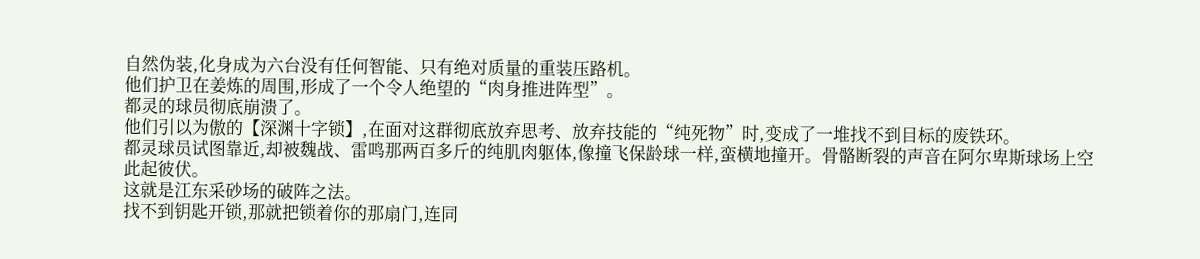自然伪装,化身成为六台没有任何智能、只有绝对质量的重装压路机。
他们护卫在姜炼的周围,形成了一个令人绝望的“肉身推进阵型”。
都灵的球员彻底崩溃了。
他们引以为傲的【深渊十字锁】,在面对这群彻底放弃思考、放弃技能的“纯死物”时,变成了一堆找不到目标的废铁环。
都灵球员试图靠近,却被魏战、雷鸣那两百多斤的纯肌肉躯体,像撞飞保龄球一样,蛮横地撞开。骨骼断裂的声音在阿尔卑斯球场上空此起彼伏。
这就是江东采砂场的破阵之法。
找不到钥匙开锁,那就把锁着你的那扇门,连同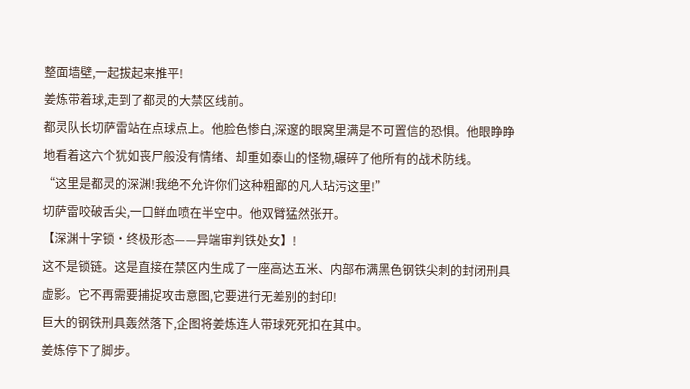整面墙壁,一起拔起来推平!
姜炼带着球,走到了都灵的大禁区线前。
都灵队长切萨雷站在点球点上。他脸色惨白,深邃的眼窝里满是不可置信的恐惧。他眼睁睁地看着这六个犹如丧尸般没有情绪、却重如泰山的怪物,碾碎了他所有的战术防线。
“这里是都灵的深渊!我绝不允许你们这种粗鄙的凡人玷污这里!”
切萨雷咬破舌尖,一口鲜血喷在半空中。他双臂猛然张开。
【深渊十字锁·终极形态——异端审判铁处女】!
这不是锁链。这是直接在禁区内生成了一座高达五米、内部布满黑色钢铁尖刺的封闭刑具虚影。它不再需要捕捉攻击意图,它要进行无差别的封印!
巨大的钢铁刑具轰然落下,企图将姜炼连人带球死死扣在其中。
姜炼停下了脚步。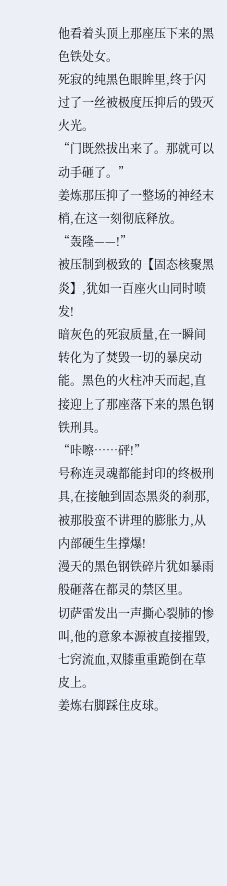他看着头顶上那座压下来的黑色铁处女。
死寂的纯黑色眼眸里,终于闪过了一丝被极度压抑后的毁灭火光。
“门既然拔出来了。那就可以动手砸了。”
姜炼那压抑了一整场的神经末梢,在这一刻彻底释放。
“轰隆——!”
被压制到极致的【固态核聚黑炎】,犹如一百座火山同时喷发!
暗灰色的死寂质量,在一瞬间转化为了焚毁一切的暴戾动能。黑色的火柱冲天而起,直接迎上了那座落下来的黑色钢铁刑具。
“咔嚓……砰!”
号称连灵魂都能封印的终极刑具,在接触到固态黑炎的刹那,被那股蛮不讲理的膨胀力,从内部硬生生撑爆!
漫天的黑色钢铁碎片犹如暴雨般砸落在都灵的禁区里。
切萨雷发出一声撕心裂肺的惨叫,他的意象本源被直接摧毁,七窍流血,双膝重重跪倒在草皮上。
姜炼右脚踩住皮球。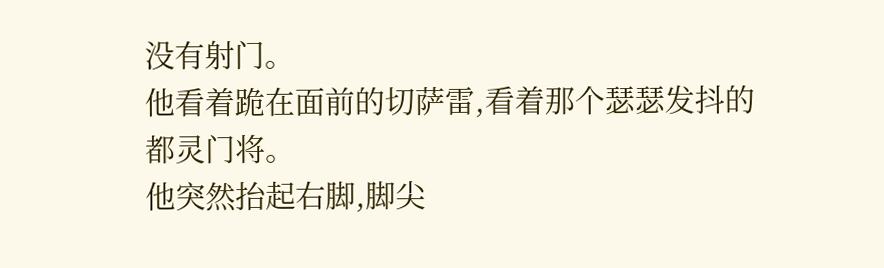没有射门。
他看着跪在面前的切萨雷,看着那个瑟瑟发抖的都灵门将。
他突然抬起右脚,脚尖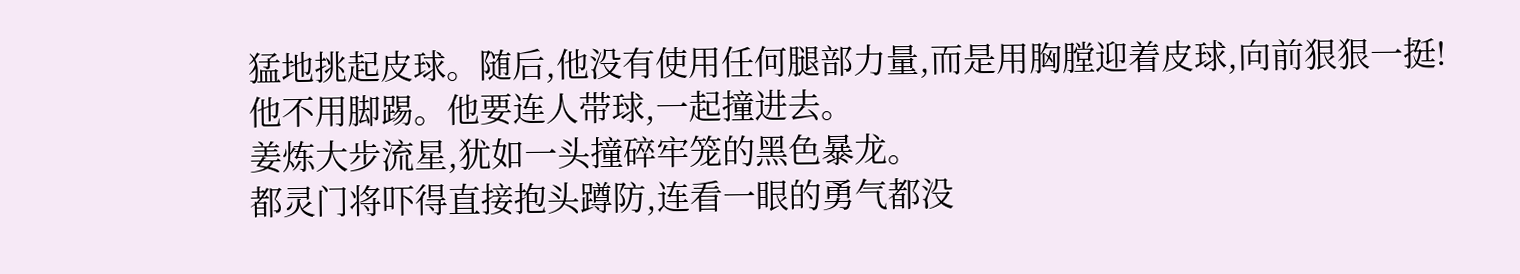猛地挑起皮球。随后,他没有使用任何腿部力量,而是用胸膛迎着皮球,向前狠狠一挺!
他不用脚踢。他要连人带球,一起撞进去。
姜炼大步流星,犹如一头撞碎牢笼的黑色暴龙。
都灵门将吓得直接抱头蹲防,连看一眼的勇气都没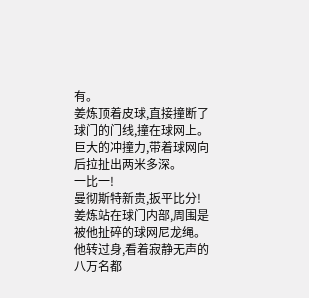有。
姜炼顶着皮球,直接撞断了球门的门线,撞在球网上。巨大的冲撞力,带着球网向后拉扯出两米多深。
一比一!
曼彻斯特新贵,扳平比分!
姜炼站在球门内部,周围是被他扯碎的球网尼龙绳。
他转过身,看着寂静无声的八万名都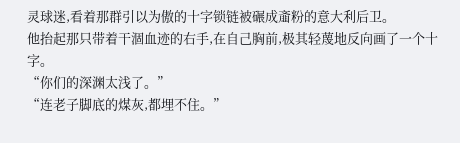灵球迷,看着那群引以为傲的十字锁链被碾成齑粉的意大利后卫。
他抬起那只带着干涸血迹的右手,在自己胸前,极其轻蔑地反向画了一个十字。
“你们的深渊太浅了。”
“连老子脚底的煤灰,都埋不住。”